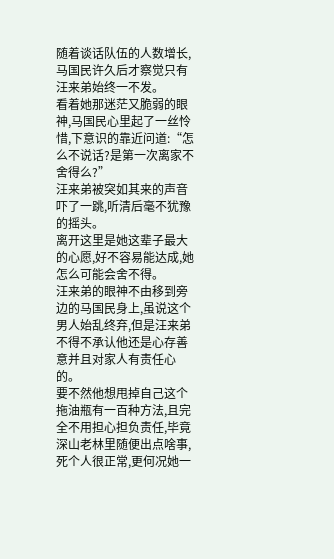随着谈话队伍的人数增长,马国民许久后才察觉只有汪来弟始终一不发。
看着她那迷茫又脆弱的眼神,马国民心里起了一丝怜惜,下意识的靠近问道:“怎么不说话?是第一次离家不舍得么?”
汪来弟被突如其来的声音吓了一跳,听清后毫不犹豫的摇头。
离开这里是她这辈子最大的心愿,好不容易能达成,她怎么可能会舍不得。
汪来弟的眼神不由移到旁边的马国民身上,虽说这个男人始乱终弃,但是汪来弟不得不承认他还是心存善意并且对家人有责任心的。
要不然他想甩掉自己这个拖油瓶有一百种方法,且完全不用担心担负责任,毕竟深山老林里随便出点啥事,死个人很正常,更何况她一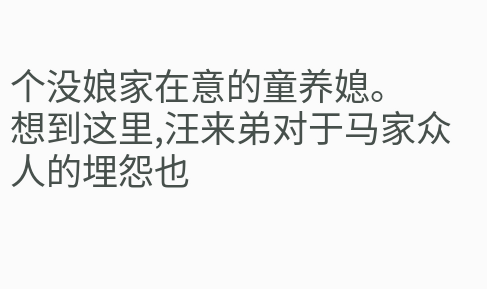个没娘家在意的童养媳。
想到这里,汪来弟对于马家众人的埋怨也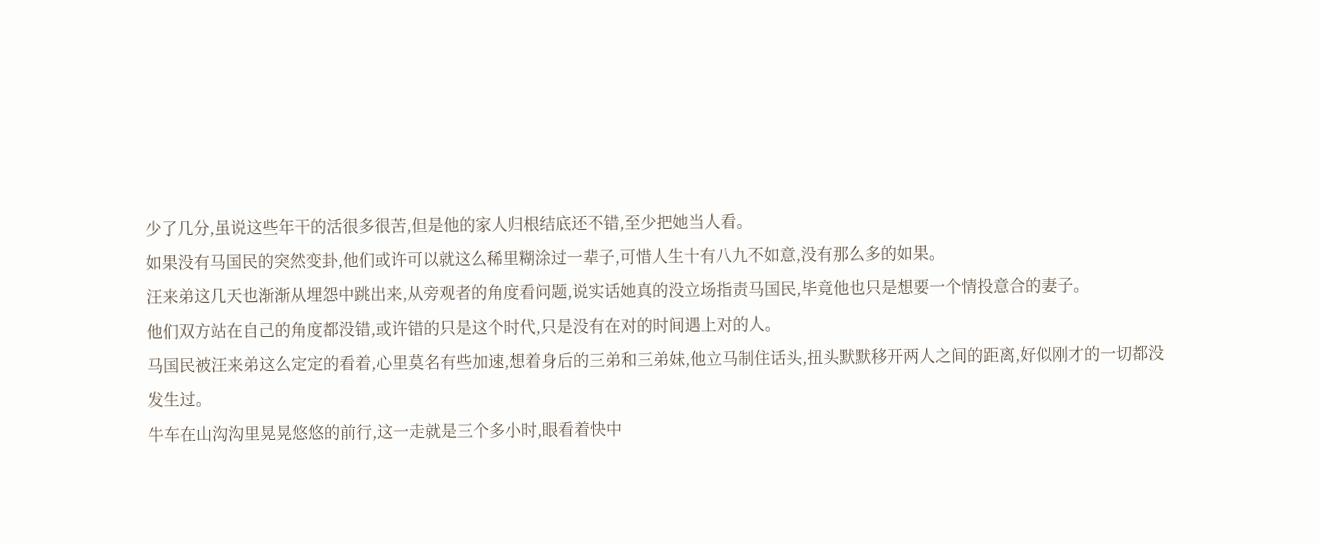少了几分,虽说这些年干的活很多很苦,但是他的家人归根结底还不错,至少把她当人看。
如果没有马国民的突然变卦,他们或许可以就这么稀里糊涂过一辈子,可惜人生十有八九不如意,没有那么多的如果。
汪来弟这几天也渐渐从埋怨中跳出来,从旁观者的角度看问题,说实话她真的没立场指责马国民,毕竟他也只是想要一个情投意合的妻子。
他们双方站在自己的角度都没错,或许错的只是这个时代,只是没有在对的时间遇上对的人。
马国民被汪来弟这么定定的看着,心里莫名有些加速,想着身后的三弟和三弟妹,他立马制住话头,扭头默默移开两人之间的距离,好似刚才的一切都没发生过。
牛车在山沟沟里晃晃悠悠的前行,这一走就是三个多小时,眼看着快中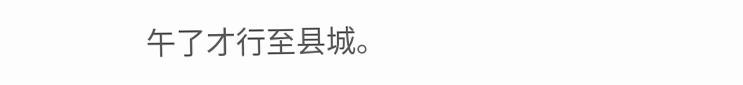午了才行至县城。